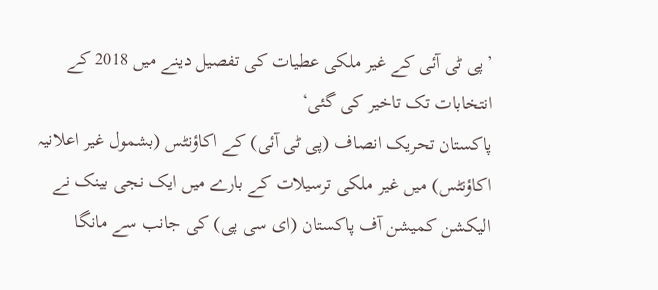’پی ٹی آئی کے غیر ملکی عطیات کی تفصیل دینے میں 2018 کے انتخابات تک تاخیر کی گئی‘
پاکستان تحریک انصاف (پی ٹی آئی) کے اکاؤنٹس (بشمول غیر اعلانیہ اکاؤنٹس) میں غیر ملکی ترسیلات کے بارے میں ایک نجی بینک نے الیکشن کمیشن آف پاکستان (ای سی پی) کی جانب سے مانگا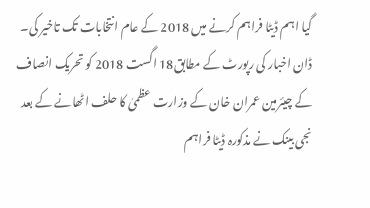گیا اہم ڈیٹا فراہم کرنے میں 2018 کے عام انتخابات تک تاخیر کی۔
ڈان اخبار کی رپورٹ کے مطابق18 اگست 2018 کو تحریک انصاف کے چیئرمین عمران خان کے وزارت عظمیٰ کا حلف اٹھانے کے بعد نجی بینک نے مذکورہ ڈیٹا فراہم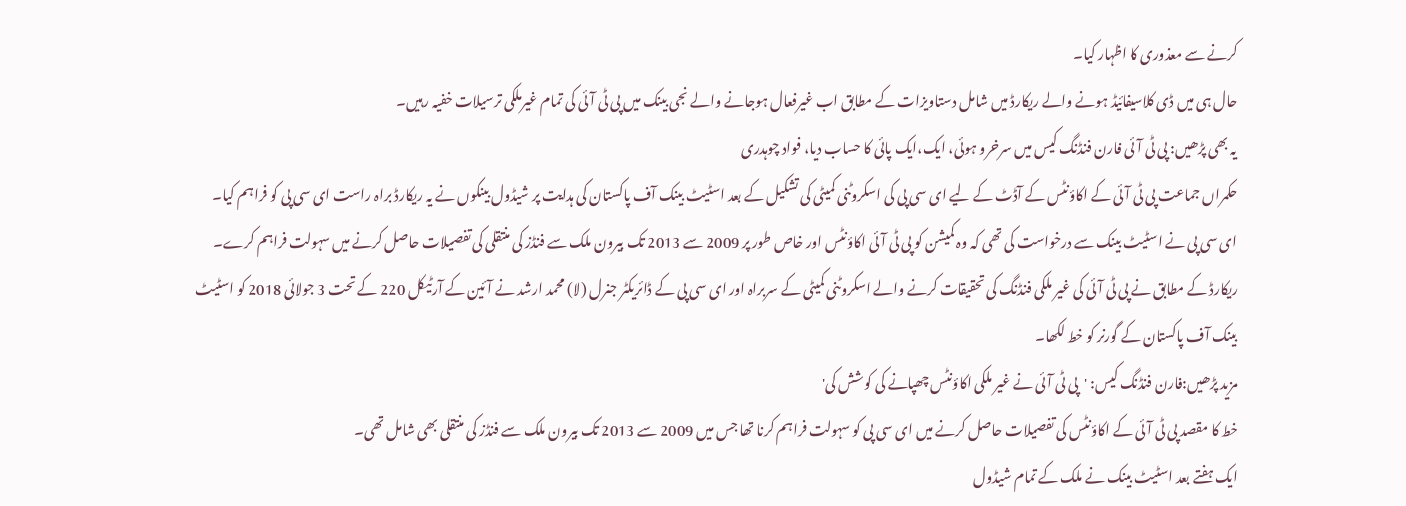کرنے سے معذوری کا اظہار کیا۔
حال ہی میں ڈی کلاسیفائیڈ ہونے والے ریکارڈ میں شامل دستاویزات کے مطابق اب غیرفعال ہوجانے والے نجی بینک میں پی ٹی آئی کی تمام غیرملکی ترسیلات خفیہ رہیں۔
یہ بھی پڑھیں: پی ٹی آئی فارن فنڈنگ کیس میں سرخرو ہوئی، ایک،ایک پائی کا حساب دیا، فواد چوہدری
حکمراں جماعت پی ٹی آئی کے اکاؤنٹس کے آڈٹ کے لیے ای سی پی کی اسکروٹنی کمیٹی کی تشکیل کے بعد اسٹیٹ بینک آف پاکستان کی ہدایت پر شیڈول بینکوں نے یہ ریکارڈ براہ راست ای سی پی کو فراہم کیا۔
ای سی پی نے اسٹیٹ بینک سے درخواست کی تھی کہ وہ کمیشن کو پی ٹی آئی اکاؤنٹس اور خاص طور پر 2009 سے 2013 تک بیرون ملک سے فنڈز کی منتقلی کی تفصیلات حاصل کرنے میں سہولت فراہم کرے۔
ریکارڈ کے مطابق نے پی ٹی آئی کی غیر ملکی فنڈنگ کی تحقیقات کرنے والے اسکروٹنی کمیٹی کے سربراہ اور ای سی پی کے ڈائریکٹر جنرل (لا) محمد ارشد نے آئین کے آرٹیکل 220 کے تحت 3 جولائی 2018 کو اسٹیٹ بینک آف پاکستان کے گورنر کو خط لکھا۔
مزید پڑھیں:فارن فنڈنگ کیس: 'پی ٹی آئی نے غیر ملکی اکاؤنٹس چھپانے کی کوشش کی'
خط کا مقصد پی ٹی آئی کے اکاؤنٹس کی تفصیلات حاصل کرنے میں ای سی پی کو سہولت فراہم کرنا تھا جس میں 2009 سے 2013 تک بیرون ملک سے فنڈز کی منتقلی بھی شامل تھی۔
ایک ہفتے بعد اسٹیٹ بینک نے ملک کے تمام شیڈول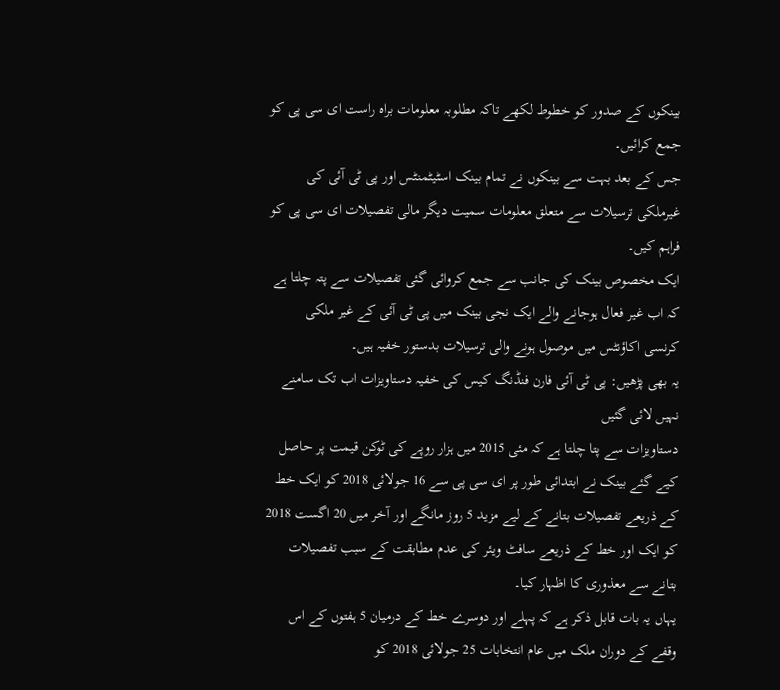بینکوں کے صدور کو خطوط لکھے تاکہ مطلوبہ معلومات براہ راست ای سی پی کو جمع کرائیں۔
جس کے بعد بہت سے بینکوں نے تمام بینک اسٹیٹمنٹس اور پی ٹی آئی کی غیرملکی ترسیلات سے متعلق معلومات سمیت دیگر مالی تفصیلات ای سی پی کو فراہم کیں۔
ایک مخصوص بینک کی جانب سے جمع کروائی گئی تفصیلات سے پتہ چلتا ہے کہ اب غیر فعال ہوجانے والے ایک نجی بینک میں پی ٹی آئی کے غیر ملکی کرنسی اکاؤنٹس میں موصول ہونے والی ترسیلات بدستور خفیہ ہیں۔
یہ بھی پڑھیں: پی ٹی آئی فارن فنڈنگ کیس کی خفیہ دستاویزات اب تک سامنے نہیں لائی گئیں
دستاویزات سے پتا چلتا ہے کہ مئی 2015 میں ہزار روپے کی ٹوکن قیمت پر حاصل کیے گئے بینک نے ابتدائی طور پر ای سی پی سے 16 جولائی 2018 کو ایک خط کے ذریعے تفصیلات بتانے کے لیے مزید 5 روز مانگے اور آخر میں 20 اگست 2018 کو ایک اور خط کے ذریعے سافٹ ویئر کی عدم مطابقت کے سبب تفصیلات بتانے سے معذوری کا اظہار کیا۔
یہاں یہ بات قابل ذکر ہے کہ پہلے اور دوسرے خط کے درمیان 5 ہفتوں کے اس وقفے کے دوران ملک میں عام انتخابات 25 جولائی 2018 کو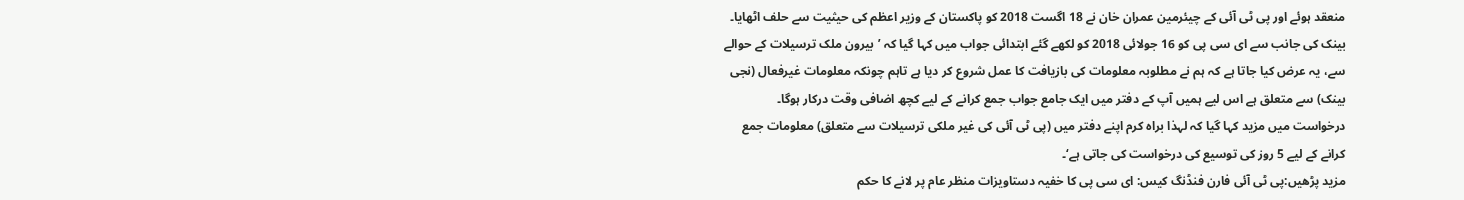منعقد ہوئے اور پی ٹی آئی کے چیئرمین عمران خان نے 18 اگست 2018 کو پاکستان کے وزیر اعظم کی حیثیت سے حلف اٹھایا۔
بینک کی جانب سے ای سی پی کو 16 جولائی 2018 کو لکھے گئے ابتدائی جواب میں کہا گیا کہ ’بیرون ملک ترسیلات کے حوالے سے، یہ عرض کیا جاتا ہے کہ ہم نے مطلوبہ معلومات کی بازیافت کا عمل شروع کر دیا ہے تاہم چونکہ معلومات غیرفعال (نجی بینک) سے متعلق ہے اس لیے ہمیں آپ کے دفتر میں ایک جامع جواب جمع کرانے کے لیے کچھ اضافی وقت درکار ہوگا۔
درخواست میں مزید کہا گیا کہ لہذا براہ کرم اپنے دفتر میں (پی ٹی آئی کی غیر ملکی ترسیلات سے متعلق) معلومات جمع کرانے کے لیے 5 روز کی توسیع کی درخواست کی جاتی ہے‘۔
مزید پڑھیں:پی ٹی آئی فارن فنڈنگ کیس: ای سی پی کا خفیہ دستاویزات منظر عام پر لانے کا حکم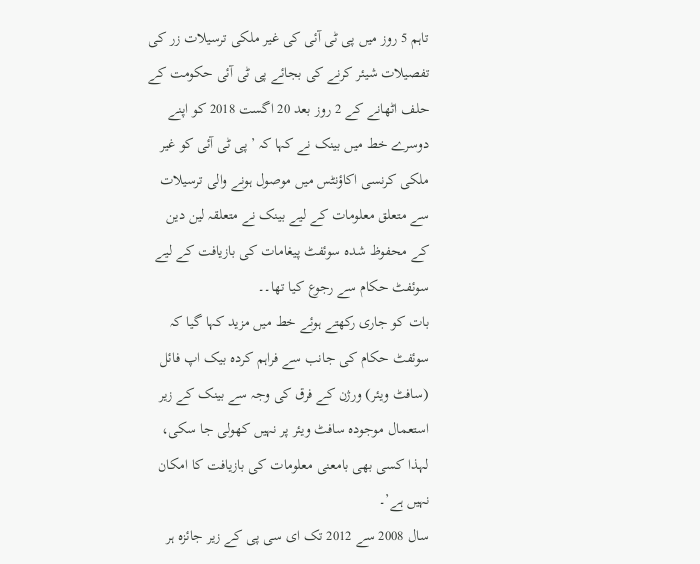تاہم 5 روز میں پی ٹی آئی کی غیر ملکی ترسیلات زر کی تفصیلات شیئر کرنے کی بجائے پی ٹی آئی حکومت کے حلف اٹھانے کے 2 روز بعد 20 اگست 2018 کو اپنے دوسرے خط میں بینک نے کہا کہ ’پی ٹی آئی کو غیر ملکی کرنسی اکاؤنٹس میں موصول ہونے والی ترسیلات سے متعلق معلومات کے لیے بینک نے متعلقہ لین دین کے محفوظ شدہ سوئفٹ پیغامات کی بازیافت کے لیے سوئفٹ حکام سے رجوع کیا تھا۔۔
بات کو جاری رکھتے ہوئے خط میں مزید کہا گیا کہ سوئفٹ حکام کی جانب سے فراہم کردہ بیک اپ فائل (سافٹ ویئر) ورژن کے فرق کی وجہ سے بینک کے زیر استعمال موجودہ سافٹ ویئر پر نہیں کھولی جا سکی، لہذا کسی بھی بامعنی معلومات کی بازیافت کا امکان نہیں ہے’۔
سال 2008 سے 2012 تک ای سی پی کے زیر جائزہ ہر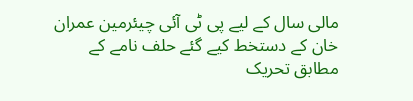مالی سال کے لیے پی ٹی آئی چیئرمین عمران خان کے دستخط کیے گئے حلف نامے کے مطابق تحریک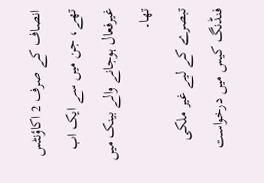انصاف کے صرف 2 اکاؤنٹس تھے، جن میں سے ایک اب غیرفعال ہوجانے والے بینک میں تھا۔
تبصرے کے لیے غیر ملکی فنڈنگ کیس میں درخواست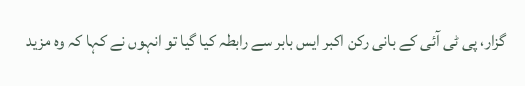گزار، پی ٹی آئی کے بانی رکن اکبر ایس بابر سے رابطہ کیا گیا تو انہوں نے کہا کہ وہ مزید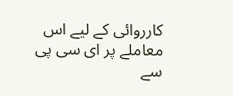کارروائی کے لیے اس معاملے پر ای سی پی سے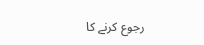رجوع کرنے کا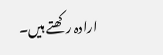ارادہ رکھتے ہیں۔